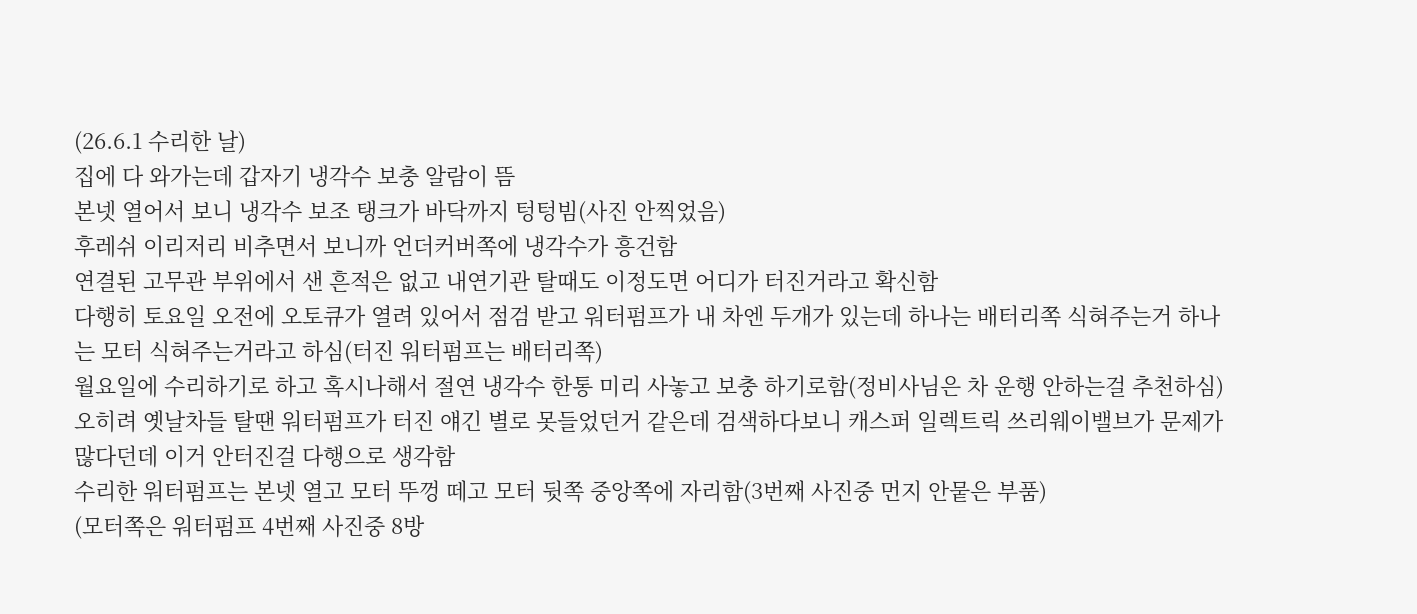(26.6.1 수리한 날)
집에 다 와가는데 갑자기 냉각수 보충 알람이 뜸
본넷 열어서 보니 냉각수 보조 탱크가 바닥까지 텅텅빔(사진 안찍었음)
후레쉬 이리저리 비추면서 보니까 언더커버쪽에 냉각수가 흥건함
연결된 고무관 부위에서 샌 흔적은 없고 내연기관 탈때도 이정도면 어디가 터진거라고 확신함
다행히 토요일 오전에 오토큐가 열려 있어서 점검 받고 워터펌프가 내 차엔 두개가 있는데 하나는 배터리쪽 식혀주는거 하나는 모터 식혀주는거라고 하심(터진 워터펌프는 배터리쪽)
월요일에 수리하기로 하고 혹시나해서 절연 냉각수 한통 미리 사놓고 보충 하기로함(정비사님은 차 운행 안하는걸 추천하심)
오히려 옛날차들 탈땐 워터펌프가 터진 얘긴 별로 못들었던거 같은데 검색하다보니 캐스퍼 일렉트릭 쓰리웨이밸브가 문제가 많다던데 이거 안터진걸 다행으로 생각함
수리한 워터펌프는 본넷 열고 모터 뚜껑 떼고 모터 뒷쪽 중앙쪽에 자리함(3번째 사진중 먼지 안뭍은 부품)
(모터쪽은 워터펌프 4번째 사진중 8방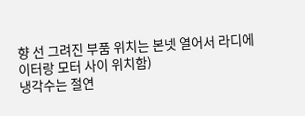향 선 그려진 부품 위치는 본넷 열어서 라디에이터랑 모터 사이 위치함)
냉각수는 절연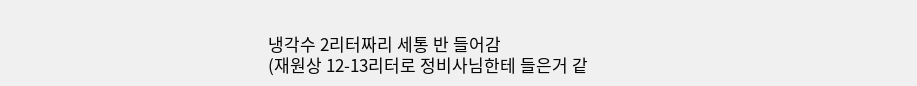냉각수 2리터짜리 세통 반 들어감
(재원상 12-13리터로 정비사님한테 들은거 같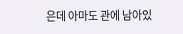은데 아마도 관에 남아있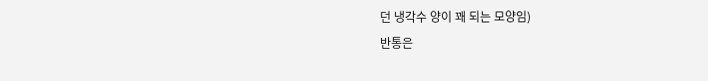던 냉각수 양이 꽤 되는 모양임)
반통은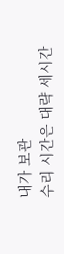내가 보관
수리 시간은 대략 세시간